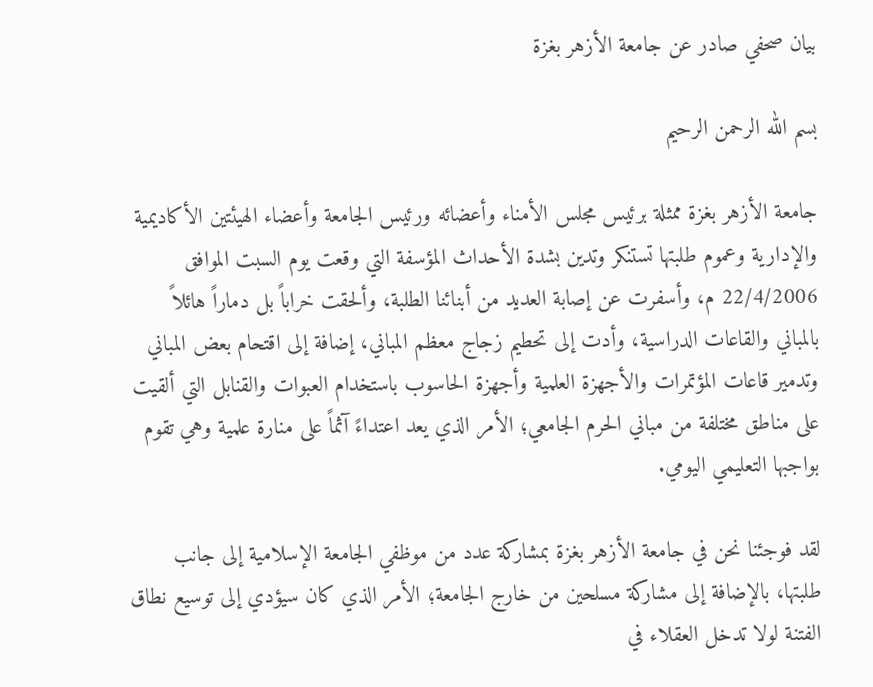بيان صحفي صادر عن جامعة الأزهر بغزة

بسم الله الرحمن الرحيم

جامعة الأزهر بغزة ممثلة برئيس مجلس الأمناء وأعضائه ورئيس الجامعة وأعضاء الهيئتين الأكاديمية والإدارية وعموم طلبتها تستنكر وتدين بشدة الأحداث المؤسفة التي وقعت يوم السبت الموافق 22/4/2006 م، وأسفرت عن إصابة العديد من أبنائنا الطلبة، وألحقت خراباً بل دماراً هائلاً بالمباني والقاعات الدراسية، وأدت إلى تحطيم زجاج معظم المباني، إضافة إلى اقتحام بعض المباني وتدمير قاعات المؤتمرات والأجهزة العلمية وأجهزة الحاسوب باستخدام العبوات والقنابل التي ألقيت على مناطق مختلفة من مباني الحرم الجامعي؛ الأمر الذي يعد اعتداءً آثماً على منارة علمية وهي تقوم بواجبها التعليمي اليومي.

لقد فوجئنا نحن في جامعة الأزهر بغزة بمشاركة عدد من موظفي الجامعة الإسلامية إلى جانب طلبتها، بالإضافة إلى مشاركة مسلحين من خارج الجامعة؛ الأمر الذي كان سيؤدي إلى توسيع نطاق الفتنة لولا تدخل العقلاء في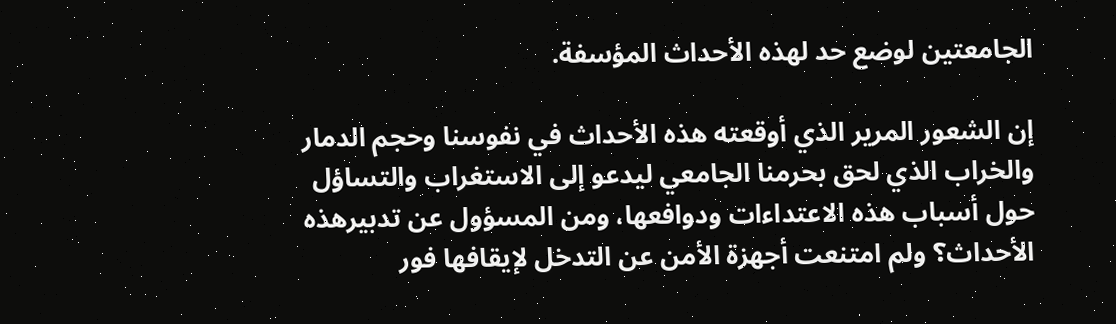الجامعتين لوضع حد لهذه الأحداث المؤسفة.

إن الشعور المرير الذي أوقعته هذه الأحداث في نفوسنا وحجم الدمار والخراب الذي لحق بحرمنا الجامعي ليدعو إلى الاستغراب والتساؤل حول أسباب هذه الاعتداءات ودوافعها، ومن المسؤول عن تدبيرهذه الأحداث؟ ولم امتنعت أجهزة الأمن عن التدخل لإيقافها فور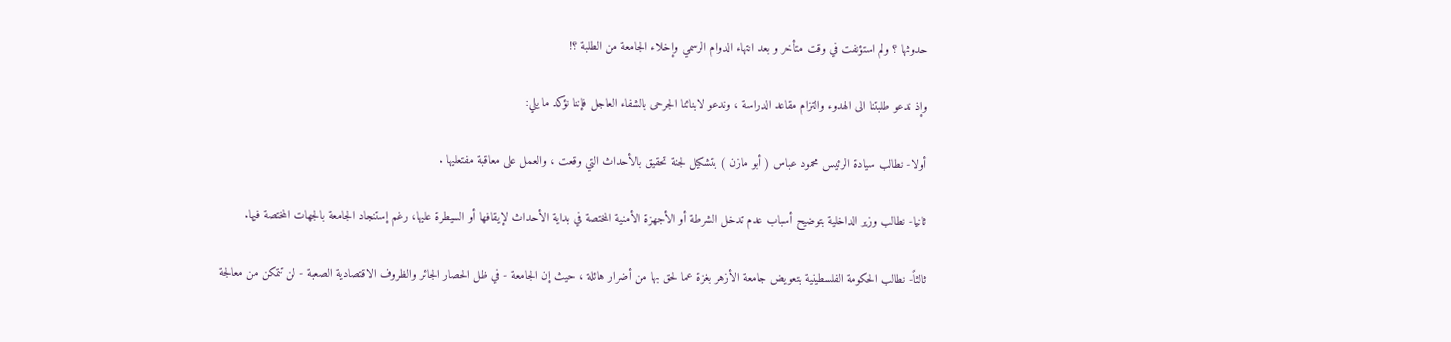حدوثها ؟ ولم استؤنفت في وقت متأخر و بعد انتهاء الدوام الرسمي وإخلاء الجامعة من الطلبة ؟!

وإذ ندعو طلبتنا الى الهدوء والتزام مقاعد الدراسة ، وندعو لابنائنا الجرحى بالشفاء العاجل فإننا نؤكد ما يلي:

أولا- نطالب سيادة الرئيس محمود عباس ( أبو مازن ) بتشكيل لجنة تحقيق بالأحداث التي وقعت ، والعمل على معاقبة مفتعليها .

ثانيا- نطالب وزير الداخلية بتوضيح أسباب عدم تدخل الشرطة أو الأجهزة الأمنية المختصة في بداية الأحداث لإيقافها أو السيطرة عليها، رغم إستنجاد الجامعة بالجهات المختصة فيها.

ثالثاً- نطالب الحكومة الفلسطينية بتعويض جامعة الأزهر بغزة عما لحق بها من أضرار هائلة ، حيث إن الجامعة - في ظل الحصار الجائر والظروف الاقتصادية الصعبة - لن تتمكن من معالجة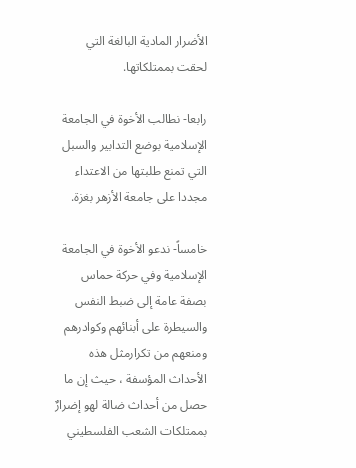الأضرار المادية البالغة التي لحقت بممتلكاتها.

رابعا- نطالب الأخوة في الجامعة الإسلامية بوضع التدابير والسبل التي تمنع طلبتها من الاعتداء مجددا على جامعة الأزهر بغزة.

خامساً- ندعو الأخوة في الجامعة الإسلامية وفي حركة حماس بصفة عامة إلى ضبط النفس والسيطرة على أبنائهم وكوادرهم ومنعهم من تكرارمثل هذه الأحداث المؤسفة ، حيث إن ما حصل من أحداث ضالة لهو إضرارٌ بممتلكات الشعب الفلسطيني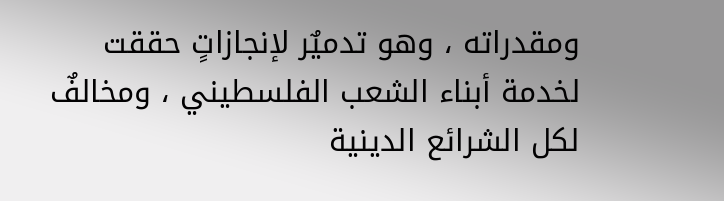ومقدراته ، وهو تدميٌر لإنجازاتٍ حققت لخدمة أبناء الشعب الفلسطيني ، ومخالفٌ لكل الشرائع الدينية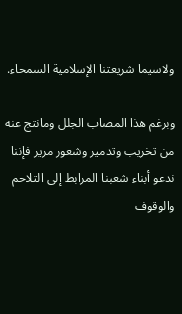ولاسيما شريعتنا الإسلامية السمحاء.

وبرغم هذا المصاب الجلل ومانتج عنه من تخريب وتدمير وشعور مرير فإننا ندعو أبناء شعبنا المرابط إلى التلاحم والوقوف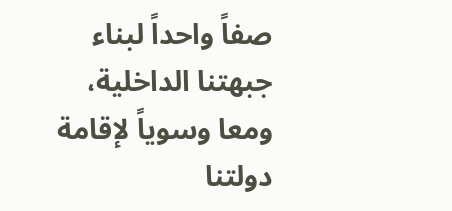صفاً واحداً لبناء جبهتنا الداخلية، ومعا وسوياً لإقامة دولتنا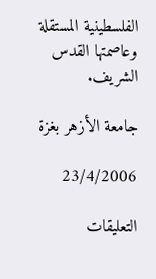الفلسطينية المستقلة وعاصمتها القدس الشريف.

جامعة الأزهر بغزة

23/4/2006

التعليقات